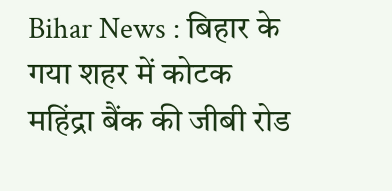Bihar News : बिहार के गया शहर में कोटक महिंद्रा बैंक की जीबी रोड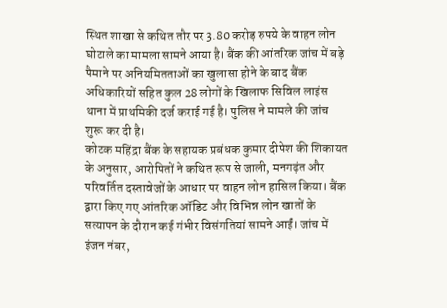स्थित शाखा से कथित तौर पर 3.80 करोड़ रुपये के वाहन लोन घोटाले का मामला सामने आया है। बैंक की आंतरिक जांच में बड़े पैमाने पर अनियमितताओं का खुलासा होने के बाद बैंक अधिकारियों सहित कुल 28 लोगों के खिलाफ सिविल लाइंस थाना में प्राथमिकी दर्ज कराई गई है। पुलिस ने मामले की जांच शुरू कर दी है।
कोटक महिंद्रा बैंक के सहायक प्रबंधक कुमार दीपेश की शिकायत के अनुसार, आरोपितों ने कथित रूप से जाली, मनगढ़ंत और परिवर्तित दस्तावेजों के आधार पर वाहन लोन हासिल किया। बैंक द्वारा किए गए आंतरिक ऑडिट और विभिन्न लोन खातों के सत्यापन के दौरान कई गंभीर विसंगतियां सामने आईं। जांच में इंजन नंबर,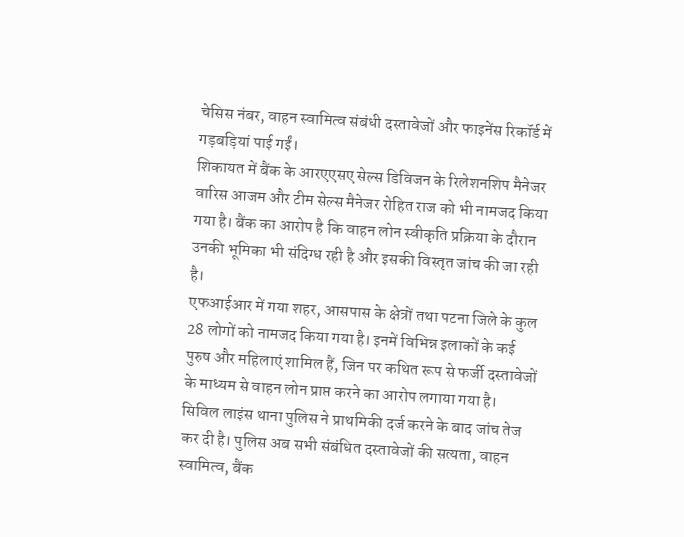चेसिस नंबर, वाहन स्वामित्व संबंधी दस्तावेजों और फाइनेंस रिकॉर्ड में गड़बड़ियां पाई गईं।
शिकायत में बैंक के आरएएसए सेल्स डिविजन के रिलेशनशिप मैनेजर वारिस आजम और टीम सेल्स मैनेजर रोहित राज को भी नामजद किया गया है। बैंक का आरोप है कि वाहन लोन स्वीकृति प्रक्रिया के दौरान उनकी भूमिका भी संदिग्ध रही है और इसकी विस्तृत जांच की जा रही है।
एफआईआर में गया शहर, आसपास के क्षेत्रों तथा पटना जिले के कुल 28 लोगों को नामजद किया गया है। इनमें विभिन्न इलाकों के कई पुरुष और महिलाएं शामिल हैं, जिन पर कथित रूप से फर्जी दस्तावेजों के माध्यम से वाहन लोन प्राप्त करने का आरोप लगाया गया है।
सिविल लाइंस थाना पुलिस ने प्राथमिकी दर्ज करने के बाद जांच तेज कर दी है। पुलिस अब सभी संबंधित दस्तावेजों की सत्यता, वाहन स्वामित्व, बैंक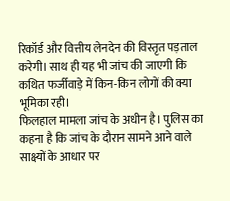रिकॉर्ड और वित्तीय लेनदेन की विस्तृत पड़ताल करेगी। साथ ही यह भी जांच की जाएगी कि कथित फर्जीवाड़े में किन-किन लोगों की क्या भूमिका रही।
फिलहाल मामला जांच के अधीन है। पुलिस का कहना है कि जांच के दौरान सामने आने वाले साक्ष्यों के आधार पर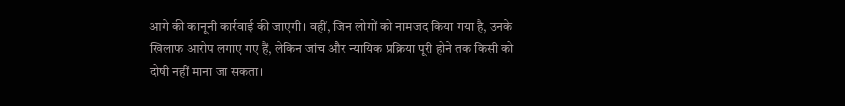आगे की कानूनी कार्रवाई की जाएगी। वहीं, जिन लोगों को नामजद किया गया है, उनके खिलाफ आरोप लगाए गए हैं, लेकिन जांच और न्यायिक प्रक्रिया पूरी होने तक किसी को दोषी नहीं माना जा सकता।